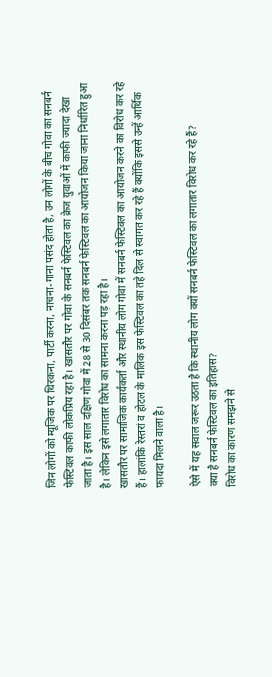जिन लोगों को म्यूजिक पर थिरकना, पार्टी करना, नाचना-गाना पसंद होता है, उन लोगों के बीच गोवा का सनबर्न फेस्टिवल काफी लोकप्रिय रहा है। खासतौर पर गोवा के सनबर्न फेस्टिवल का क्रेज युवाओं में काफी ज्यादा देखा जाता है। इस साल दक्षिण गोवा में 28 से 30 दिसंबर तक सनबर्न फेस्टिवल का आयोजन किया जाना निर्धारित हुआ है। लेकिन इसे लगातार विरोध का सामना करना पड़ रहा है।
खासतौर पर सामाजिक कार्यकर्ता और स्थानीय लोग गोवा में सनबर्न फेस्टिवल का आयोजन करने का विरोध कर रहे हैं। हालांकि रेस्तरां व होटल के मालिक इस फेस्टिवल का तहे दिल से स्वागत कर रहे हैं क्योंकि इससे उन्हें आर्थिक फायदा मिलने वाला है।

ऐसे में यह सवाल जरूर उठता है कि स्थानीय लोग क्यों सनबर्न फेस्टिवल का लगातार विरोध कर रहे हैं?
क्या है सनबर्न फेस्टिवल का इतिहास?
विरोध का कारण समझने से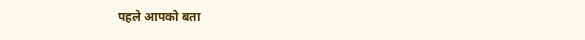पहले आपको बता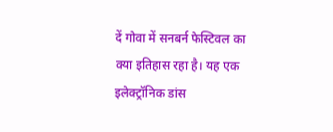दें गोवा में सनबर्न फेस्टिवल का क्या इतिहास रहा है। यह एक इलेक्ट्रॉनिक डांस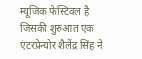म्यूजिक फेस्टिवल है जिसकी शुरुआत एक एंटरप्रेन्योर शैलेंद्र सिंह ने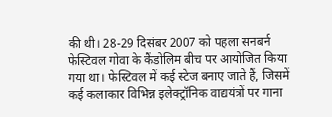की थी। 28-29 दिसंबर 2007 को पहला सनबर्न फेस्टिवल गोवा के कैंडोलिम बीच पर आयोजित किया गया था। फेस्टिवल में कई स्टेज बनाए जाते हैं, जिसमें कई कलाकार विभिन्न इलेक्ट्रॉनिक वाद्ययंत्रों पर गाना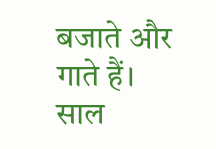बजाते और गाते हैं।
साल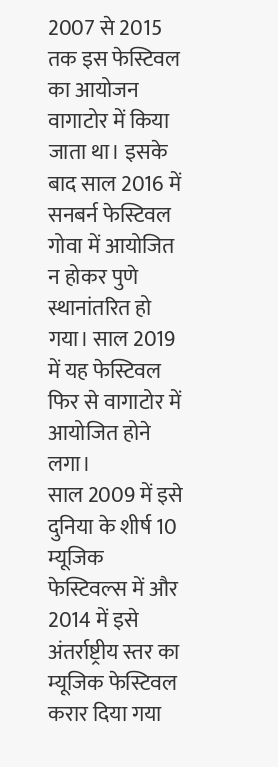2007 से 2015 तक इस फेस्टिवल का आयोजन वागाटोर में किया जाता था। इसके बाद साल 2016 में सनबर्न फेस्टिवल गोवा में आयोजित न होकर पुणे स्थानांतरित हो गया। साल 2019 में यह फेस्टिवल फिर से वागाटोर में आयोजित होने लगा।
साल 2009 में इसे दुनिया के शीर्ष 10 म्यूजिक फेस्टिवल्स में और 2014 में इसे अंतर्राष्ट्रीय स्तर का म्यूजिक फेस्टिवल करार दिया गया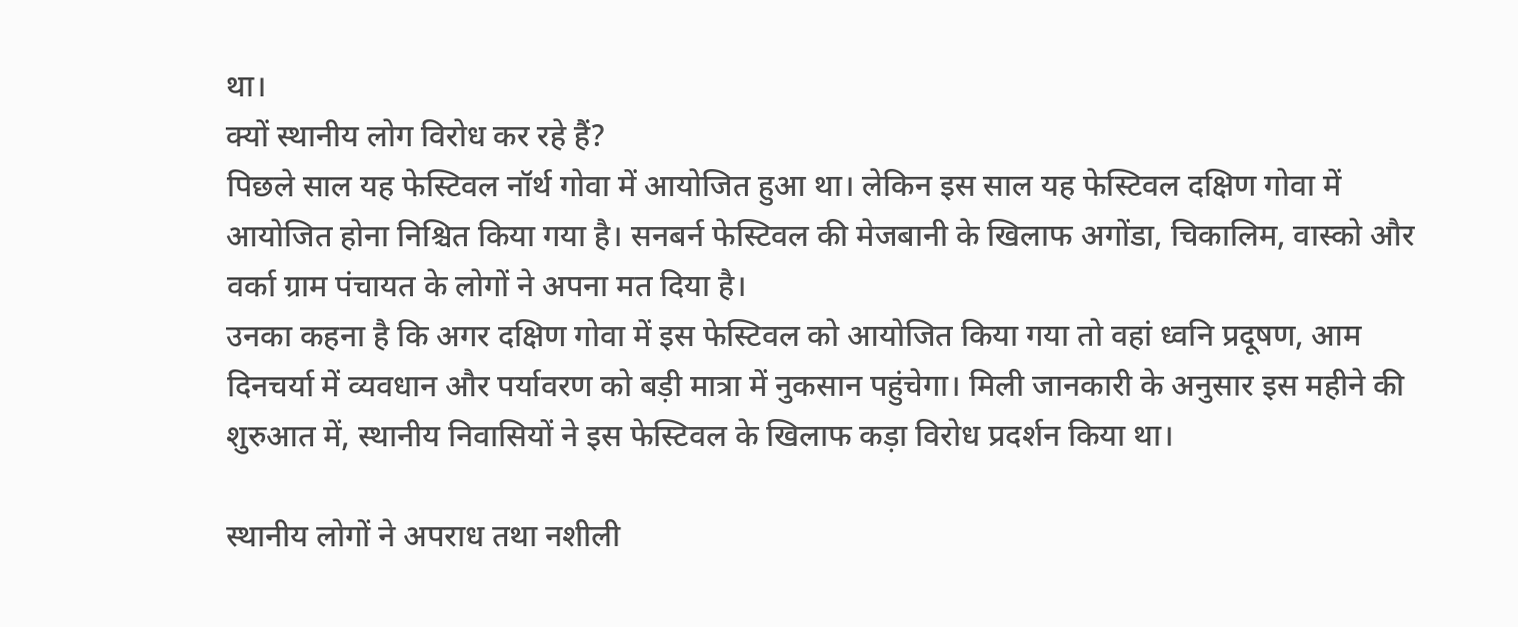था।
क्यों स्थानीय लोग विरोध कर रहे हैं?
पिछले साल यह फेस्टिवल नॉर्थ गोवा में आयोजित हुआ था। लेकिन इस साल यह फेस्टिवल दक्षिण गोवा में आयोजित होना निश्चित किया गया है। सनबर्न फेस्टिवल की मेजबानी के खिलाफ अगोंडा, चिकालिम, वास्को और वर्का ग्राम पंचायत के लोगों ने अपना मत दिया है।
उनका कहना है कि अगर दक्षिण गोवा में इस फेस्टिवल को आयोजित किया गया तो वहां ध्वनि प्रदूषण, आम दिनचर्या में व्यवधान और पर्यावरण को बड़ी मात्रा में नुकसान पहुंचेगा। मिली जानकारी के अनुसार इस महीने की शुरुआत में, स्थानीय निवासियों ने इस फेस्टिवल के खिलाफ कड़ा विरोध प्रदर्शन किया था।

स्थानीय लोगों ने अपराध तथा नशीली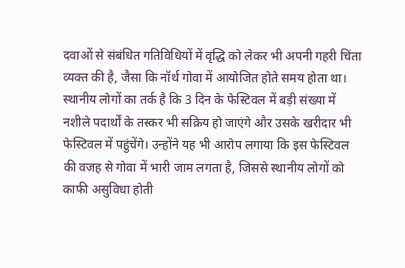दवाओं से संबंधित गतिविधियों में वृद्धि को लेकर भी अपनी गहरी चिंता व्यक्त की है, जैसा कि नॉर्थ गोवा में आयोजित होते समय होता था।
स्थानीय लोगों का तर्क है कि 3 दिन के फेस्टिवल में बड़ी संख्या में नशीले पदार्थों के तस्कर भी सक्रिय हो जाएंगे और उसके खरीदार भी फेस्टिवल में पहुंचेंगे। उन्होंने यह भी आरोप लगाया कि इस फेस्टिवल की वजह से गोवा में भारी जाम लगता है, जिससे स्थानीय लोगों को काफी असुविधा होती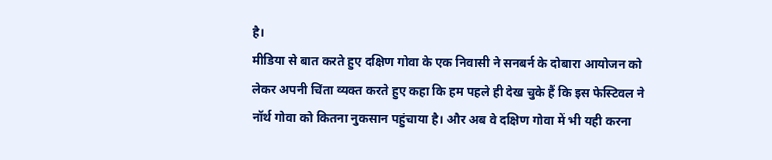है।
मीडिया से बात करते हुए दक्षिण गोवा के एक निवासी ने सनबर्न के दोबारा आयोजन को लेकर अपनी चिंता व्यक्त करते हुए कहा कि हम पहले ही देख चुके हैं कि इस फेस्टिवल ने नॉर्थ गोवा को कितना नुकसान पहुंचाया है। और अब वे दक्षिण गोवा में भी यही करना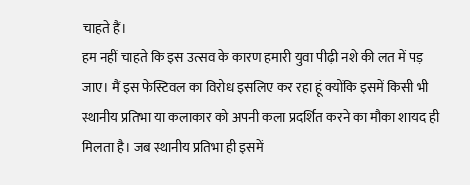चाहते हैं।
हम नहीं चाहते कि इस उत्सव के कारण हमारी युवा पीढ़ी नशे की लत में पड़ जाए। मैं इस फेस्टिवल का विरोध इसलिए कर रहा हूं क्योंकि इसमें किसी भी स्थानीय प्रतिभा या कलाकार को अपनी कला प्रदर्शित करने का मौका शायद ही मिलता है। जब स्थानीय प्रतिभा ही इसमें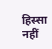हिस्सा नहीं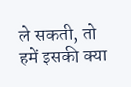ले सकती, तो हमें इसकी क्या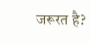जरूरत है?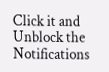Click it and Unblock the Notifications